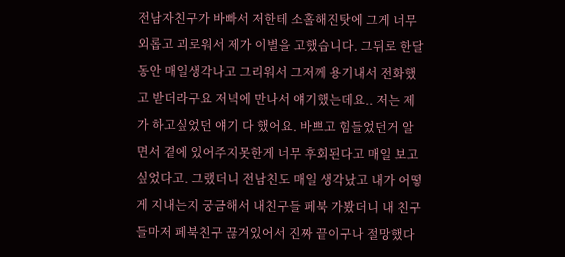전남자친구가 바빠서 저한테 소홀해진탓에 그게 너무 외롭고 괴로워서 제가 이별을 고했습니다. 그뒤로 한달동안 매일생각나고 그리워서 그저께 용기내서 전화했고 받더라구요 저녁에 만나서 얘기했는데요.. 저는 제가 하고싶었던 얘기 다 했어요. 바쁘고 힘들었던거 알면서 곁에 있어주지못한게 너무 후회된다고 매일 보고싶었다고. 그랬더니 전남친도 매일 생각났고 내가 어떻게 지내는지 궁금해서 내친구들 페북 가봤더니 내 친구들마저 페북친구 끊겨있어서 진짜 끝이구나 절망했다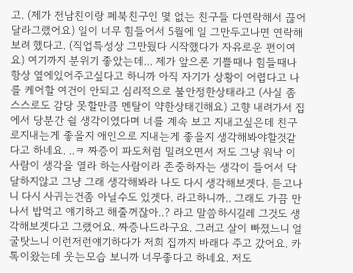고. (제가 전남친이랑 페북친구인 몇 없는 친구들 다연락해서 끊어달라그랬어요) 일이 너무 힘들어서 5월에 일 그만두고나면 연락해보려 했다고. (직업특성상 그만뒀다 시작했다가 자유로운 편이여요) 여기까지 분위기 좋았는데... 제가 앞으론 기쁠때나 힘들때나 항상 옆에있어주고싶다고 하니까 아직 자기가 상황이 어렵다고 나를 케어할 여건이 안되고 심리적으로 불안정한상태라고 (사실 좀 스스로도 감당 못할만큼 멘탈이 약한상태긴해요) 고향 내려가서 집에서 당분간 쉴 생각이였다며 너를 계속 보고 지내고싶은데 친구로지내는게 좋을지 애인으로 지내는게 좋을지 생각해봐야할것같다고 하네요. ..ㅋ 짜증이 파도처럼 밀려오면서 저도 그냥 워낙 이사람이 생각을 열라 하는사람이라 존중하자는 생각이 들어서 닥달하지않고 그냥 그래 생각해봐라 나도 다시 생각해보겟다. 듣고나니 다시 사귀는건좀 아닐수도 있겟다. 라고하니까.. 그래도 가끔 만나서 밥먹고 얘기하고 해줄꺼잖아..? 라고 말씀하시길레 그것도 생각해보겟다고 그랬어요. 짜증나드라구요. 그러고 살이 빠졌느니 얼굴탓느니 이런저런얘기하다가 저희 집까지 바래다 주고 갔어요. 카톡이왔는데 웃는모습 보니까 너무좋다고 하네요. 저도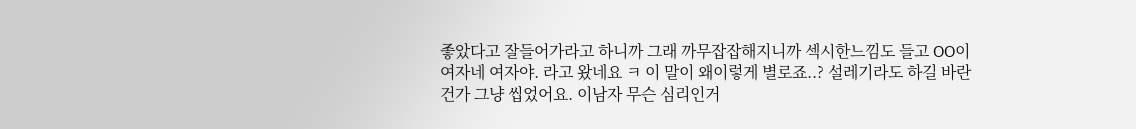좋았다고 잘들어가라고 하니까 그래 까무잡잡해지니까 섹시한느낌도 들고 OO이 여자네 여자야. 라고 왔네요 ㅋ 이 말이 왜이렇게 별로죠..? 설레기라도 하길 바란건가 그냥 씹었어요. 이남자 무슨 심리인거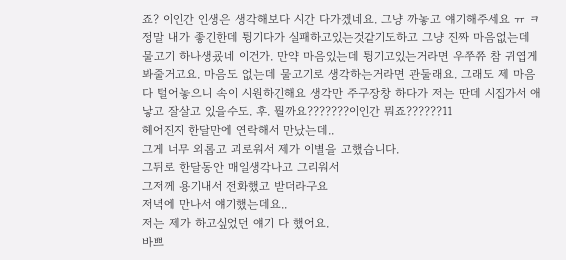죠? 이인간 인생은 생각해보다 시간 다가겠네요. 그냥 까놓고 얘기해주세요 ㅠ ㅋ 정말 내가 좋긴한데 튕기다가 실패하고있는것같기도하고 그냥 진짜 마음없는데 물고기 하나생굤네 이건가. 만약 마음있는데 튕기고있는거라면 우쭈쮸 참 귀엽게 봐줄거고요. 마음도 없는데 물고기로 생각하는거라면 관둘래요. 그래도 제 마음 다 털어놓으니 속이 시원하긴해요 생각만 주구장창 하다가 저는 딴데 시집가서 애낳고 잘살고 있을수도. 후. 뭘까요???????이인간 뭐죠??????11
헤어진지 한달만에 연락해서 만났는데..
그게 너무 외롭고 괴로워서 제가 이별을 고했습니다.
그뒤로 한달동안 매일생각나고 그리워서
그저께 용기내서 전화했고 받더라구요
저녁에 만나서 얘기했는데요..
저는 제가 하고싶었던 얘기 다 했어요.
바쁘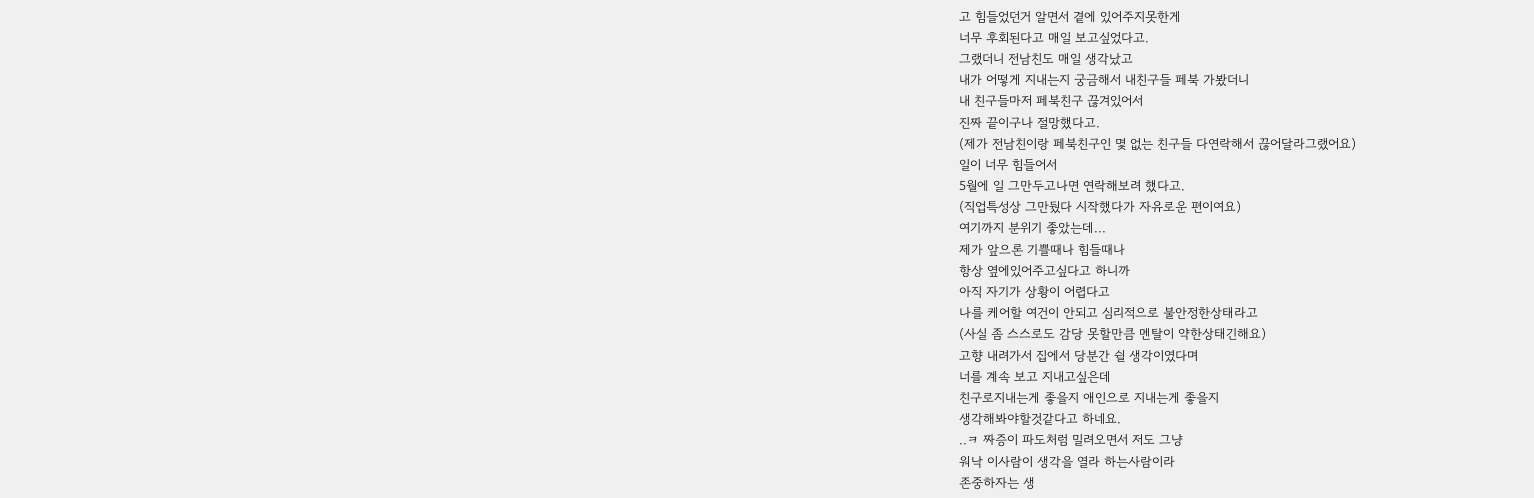고 힘들었던거 알면서 곁에 있어주지못한게
너무 후회된다고 매일 보고싶었다고.
그랬더니 전남친도 매일 생각났고
내가 어떻게 지내는지 궁금해서 내친구들 페북 가봤더니
내 친구들마저 페북친구 끊겨있어서
진짜 끝이구나 절망했다고.
(제가 전남친이랑 페북친구인 몇 없는 친구들 다연락해서 끊어달라그랬어요)
일이 너무 힘들어서
5월에 일 그만두고나면 연락해보려 했다고.
(직업특성상 그만뒀다 시작했다가 자유로운 편이여요)
여기까지 분위기 좋았는데...
제가 앞으론 기쁠때나 힘들때나
항상 옆에있어주고싶다고 하니까
아직 자기가 상황이 어렵다고
나를 케어할 여건이 안되고 심리적으로 불안정한상태라고
(사실 좀 스스로도 감당 못할만큼 멘탈이 약한상태긴해요)
고향 내려가서 집에서 당분간 쉴 생각이였다며
너를 계속 보고 지내고싶은데
친구로지내는게 좋을지 애인으로 지내는게 좋을지
생각해봐야할것같다고 하네요.
..ㅋ 짜증이 파도처럼 밀려오면서 저도 그냥
워낙 이사람이 생각을 열라 하는사람이라
존중하자는 생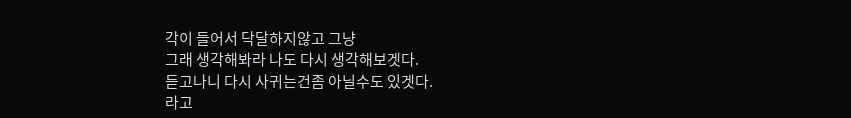각이 들어서 닥달하지않고 그냥
그래 생각해봐라 나도 다시 생각해보겟다.
듣고나니 다시 사귀는건좀 아닐수도 있겟다.
라고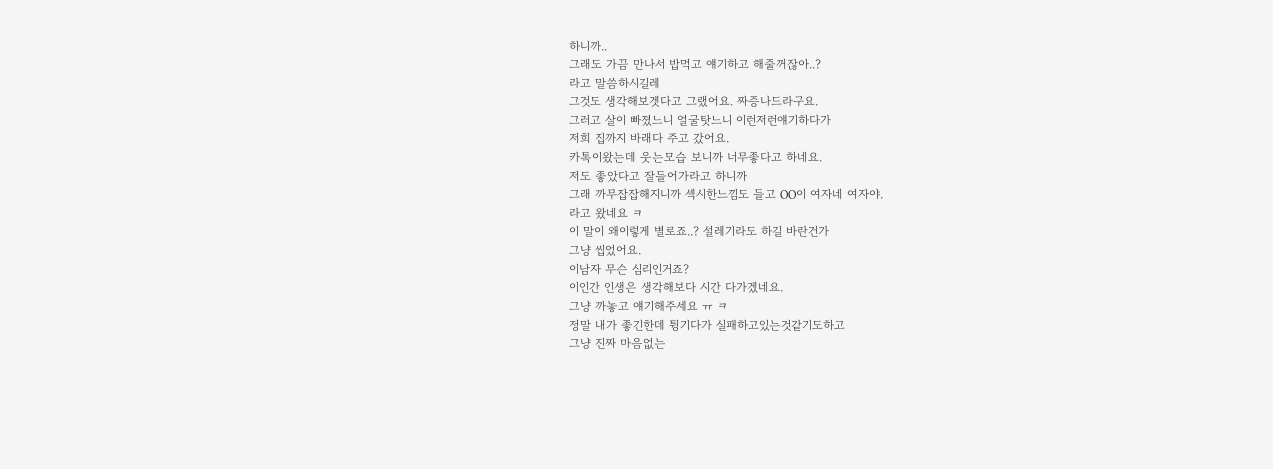하니까..
그래도 가끔 만나서 밥먹고 얘기하고 해줄꺼잖아..?
라고 말씀하시길레
그것도 생각해보겟다고 그랬어요. 짜증나드라구요.
그러고 살이 빠졌느니 얼굴탓느니 이런저런얘기하다가
저희 집까지 바래다 주고 갔어요.
카톡이왔는데 웃는모습 보니까 너무좋다고 하네요.
저도 좋았다고 잘들어가라고 하니까
그래 까무잡잡해지니까 섹시한느낌도 들고 OO이 여자네 여자야.
라고 왔네요 ㅋ
이 말이 왜이렇게 별로죠..? 설레기라도 하길 바란건가
그냥 씹었어요.
이남자 무슨 심리인거죠?
이인간 인생은 생각해보다 시간 다가겠네요.
그냥 까놓고 얘기해주세요 ㅠ ㅋ
정말 내가 좋긴한데 튕기다가 실패하고있는것같기도하고
그냥 진짜 마음없는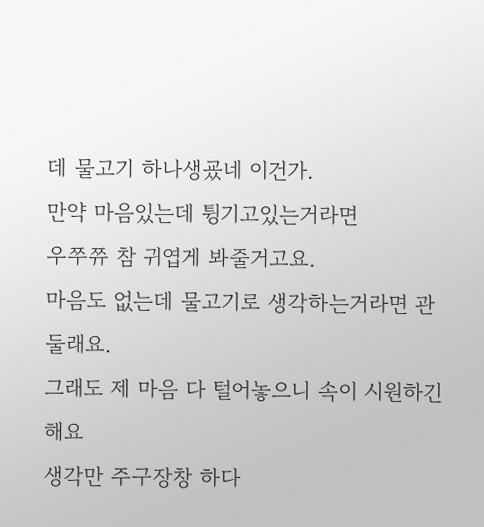데 물고기 하나생굤네 이건가.
만약 마음있는데 튕기고있는거라면
우쭈쮸 참 귀엽게 봐줄거고요.
마음도 없는데 물고기로 생각하는거라면 관둘래요.
그래도 제 마음 다 털어놓으니 속이 시원하긴해요
생각만 주구장창 하다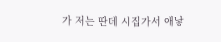가 저는 딴데 시집가서 애낳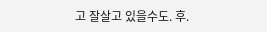고 잘살고 있을수도. 후.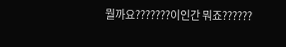뭘까요???????이인간 뭐죠??????